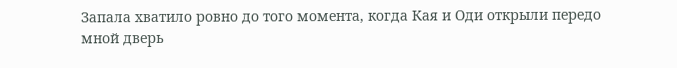Запала хватило ровно до того момента, когда Кая и Оди открыли передо мной дверь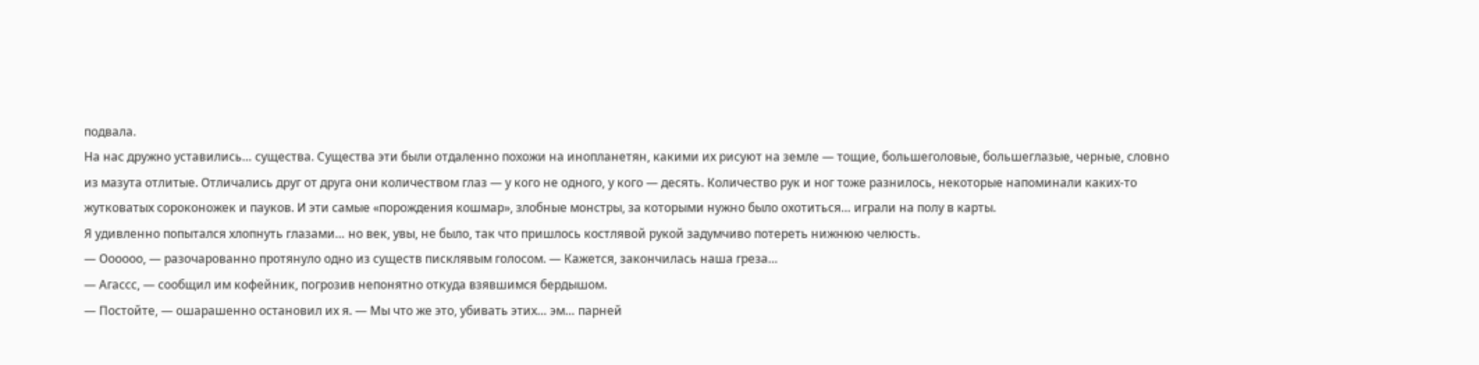подвала.
На нас дружно уставились… существа. Существа эти были отдаленно похожи на инопланетян, какими их рисуют на земле — тощие, большеголовые, большеглазые, черные, словно из мазута отлитые. Отличались друг от друга они количеством глаз — у кого не одного, у кого — десять. Количество рук и ног тоже разнилось, некоторые напоминали каких-то жутковатых сороконожек и пауков. И эти самые «порождения кошмар», злобные монстры, за которыми нужно было охотиться… играли на полу в карты.
Я удивленно попытался хлопнуть глазами… но век, увы, не было, так что пришлось костлявой рукой задумчиво потереть нижнюю челюсть.
— Оооооо, — разочарованно протянуло одно из существ писклявым голосом. — Кажется, закончилась наша греза…
— Агассс, — сообщил им кофейник, погрозив непонятно откуда взявшимся бердышом.
— Постойте, — ошарашенно остановил их я. — Мы что же это, убивать этих… эм… парней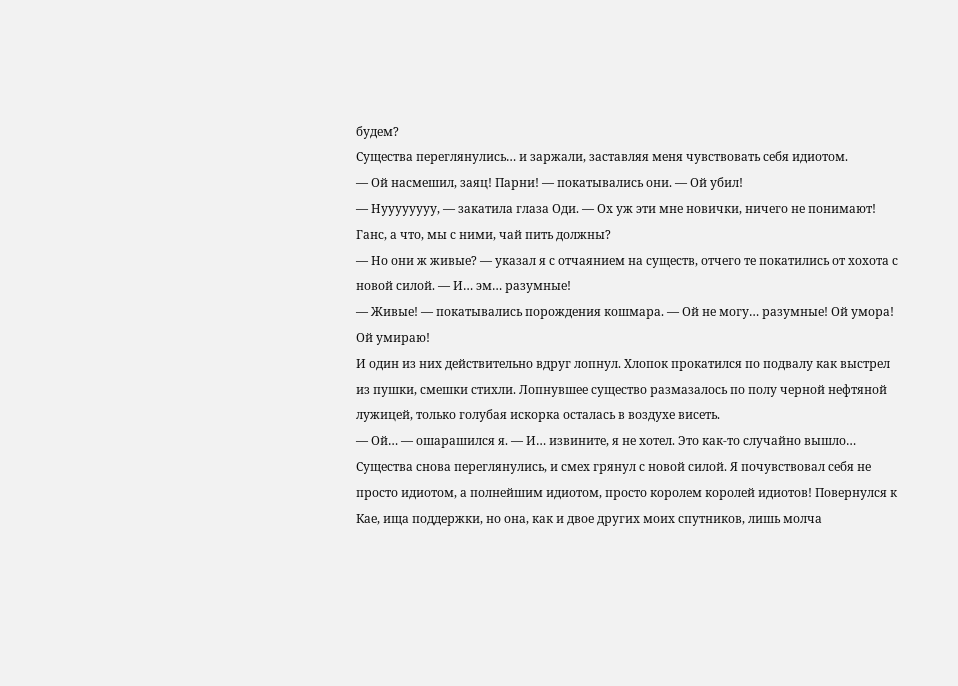будем?
Существа переглянулись… и заржали, заставляя меня чувствовать себя идиотом.
— Ой насмешил, заяц! Парни! — покатывались они. — Ой убил!
— Нуууууууу, — закатила глаза Оди. — Ох уж эти мне новички, ничего не понимают! Ганс, а что, мы с ними, чай пить должны?
— Но они ж живые? — указал я с отчаянием на существ, отчего те покатились от хохота с новой силой. — И… эм… разумные!
— Живые! — покатывались порождения кошмара. — Ой не могу… разумные! Ой умора! Ой умираю!
И один из них действительно вдруг лопнул. Хлопок прокатился по подвалу как выстрел из пушки, смешки стихли. Лопнувшее существо размазалось по полу черной нефтяной лужицей, только голубая искорка осталась в воздухе висеть.
— Ой… — ошарашился я. — И… извините, я не хотел. Это как-то случайно вышло…
Существа снова переглянулись, и смех грянул с новой силой. Я почувствовал себя не просто идиотом, а полнейшим идиотом, просто королем королей идиотов! Повернулся к Кае, ища поддержки, но она, как и двое других моих спутников, лишь молча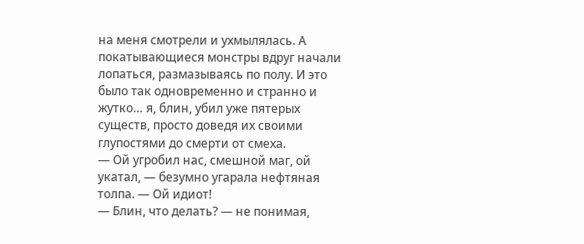на меня смотрели и ухмылялась. А покатывающиеся монстры вдруг начали лопаться, размазываясь по полу. И это было так одновременно и странно и жутко… я, блин, убил уже пятерых существ, просто доведя их своими глупостями до смерти от смеха.
— Ой угробил нас, смешной маг, ой укатал, — безумно угарала нефтяная толпа. — Ой идиот!
— Блин, что делать? — не понимая,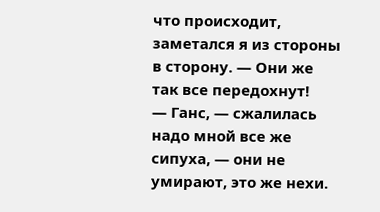что происходит, заметался я из стороны в сторону. — Они же так все передохнут!
— Ганс, — сжалилась надо мной все же сипуха, — они не умирают, это же нехи.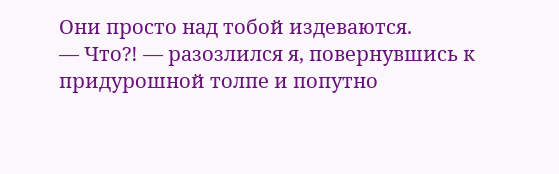Они просто над тобой издеваются.
— Что?! — разозлился я, повернувшись к придурошной толпе и попутно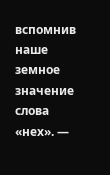вспомнив наше земное значение слова «нех». —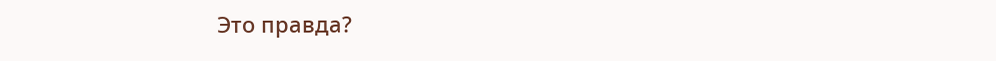Это правда?